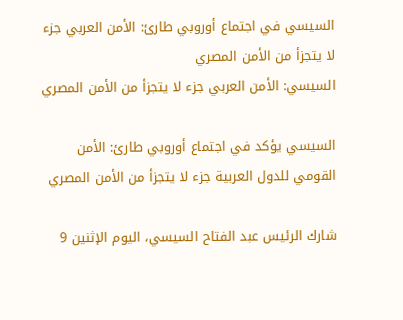السيسي في اجتماع أوروبي طارئ: الأمن العربي جزء لا يتجزأ من الأمن المصري
السيسي: الأمن العربي جزء لا يتجزأ من الأمن المصري

السيسي يؤكد في اجتماع أوروبي طارئ: الأمن القومي للدول العربية جزء لا يتجزأ من الأمن المصري

شارك الرئيس عبد الفتاح السيسي، اليوم الإثنين 9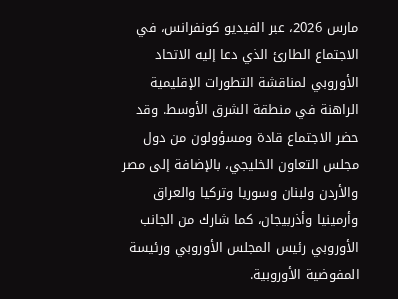مارس 2026، عبر الفيديو كونفرانس، في الاجتماع الطارئ الذي دعا إليه الاتحاد الأوروبي لمناقشة التطورات الإقليمية الراهنة في منطقة الشرق الأوسط. وقد حضر الاجتماع قادة ومسؤولون من دول مجلس التعاون الخليجي، بالإضافة إلى مصر والأردن ولبنان وسوريا وتركيا والعراق وأرمينيا وأذربيجان، كما شارك من الجانب الأوروبي رئيس المجلس الأوروبي ورئيسة المفوضية الأوروبية.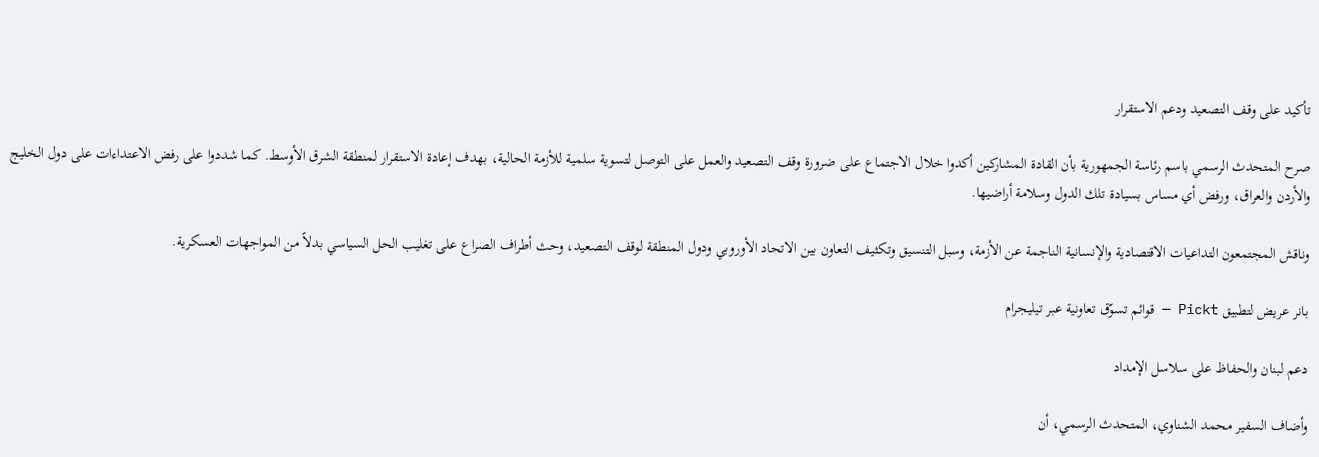تأكيد على وقف التصعيد ودعم الاستقرار

صرح المتحدث الرسمي باسم رئاسة الجمهورية بأن القادة المشاركين أكدوا خلال الاجتماع على ضرورة وقف التصعيد والعمل على التوصل لتسوية سلمية للأزمة الحالية، بهدف إعادة الاستقرار لمنطقة الشرق الأوسط. كما شددوا على رفض الاعتداءات على دول الخليج والأردن والعراق، ورفض أي مساس بسيادة تلك الدول وسلامة أراضيها.

وناقش المجتمعون التداعيات الاقتصادية والإنسانية الناجمة عن الأزمة، وسبل التنسيق وتكثيف التعاون بين الاتحاد الأوروبي ودول المنطقة لوقف التصعيد، وحث أطراف الصراع على تغليب الحل السياسي بدلاً من المواجهات العسكرية.

بانر عريض لتطبيق Pickt — قوائم تسوّق تعاونية عبر تيليجرام

دعم لبنان والحفاظ على سلاسل الإمداد

وأضاف السفير محمد الشناوي، المتحدث الرسمي، أن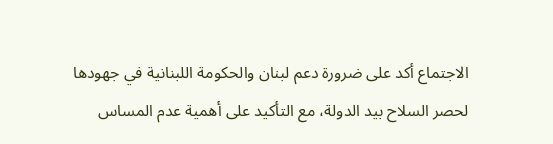الاجتماع أكد على ضرورة دعم لبنان والحكومة اللبنانية في جهودها لحصر السلاح بيد الدولة، مع التأكيد على أهمية عدم المساس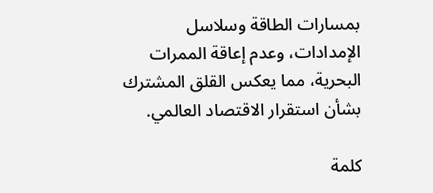بمسارات الطاقة وسلاسل الإمدادات، وعدم إعاقة الممرات البحرية، مما يعكس القلق المشترك بشأن استقرار الاقتصاد العالمي.

كلمة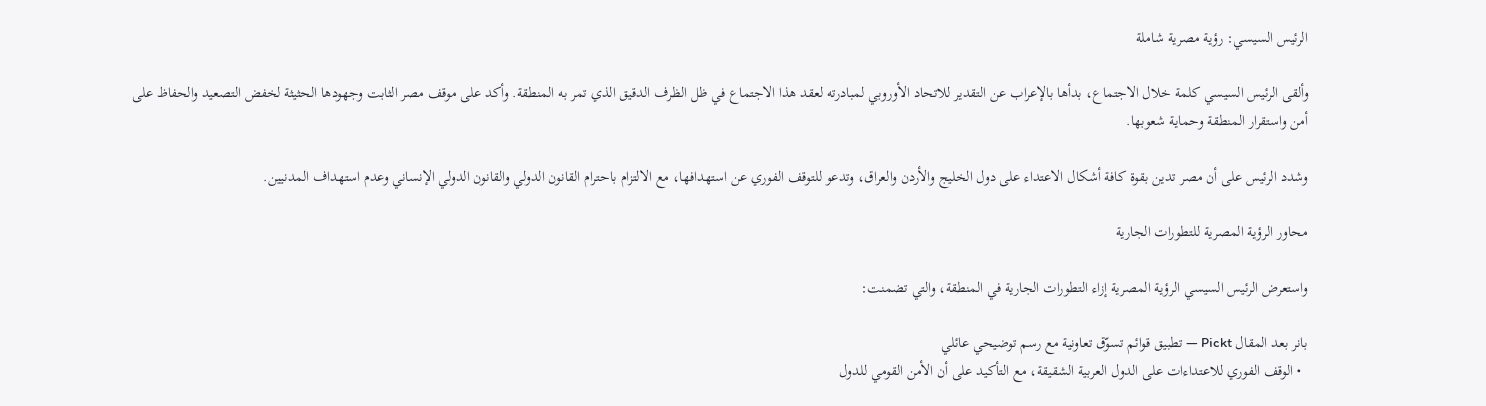الرئيس السيسي: رؤية مصرية شاملة

وألقى الرئيس السيسي كلمة خلال الاجتماع، بدأها بالإعراب عن التقدير للاتحاد الأوروبي لمبادرته لعقد هذا الاجتماع في ظل الظرف الدقيق الذي تمر به المنطقة. وأكد على موقف مصر الثابت وجهودها الحثيثة لخفض التصعيد والحفاظ على أمن واستقرار المنطقة وحماية شعوبها.

وشدد الرئيس على أن مصر تدين بقوة كافة أشكال الاعتداء على دول الخليج والأردن والعراق، وتدعو للتوقف الفوري عن استهدافها، مع الالتزام باحترام القانون الدولي والقانون الدولي الإنساني وعدم استهداف المدنيين.

محاور الرؤية المصرية للتطورات الجارية

واستعرض الرئيس السيسي الرؤية المصرية إزاء التطورات الجارية في المنطقة، والتي تضمنت:

بانر بعد المقال Pickt — تطبيق قوائم تسوّق تعاونية مع رسم توضيحي عائلي
  • الوقف الفوري للاعتداءات على الدول العربية الشقيقة، مع التأكيد على أن الأمن القومي للدول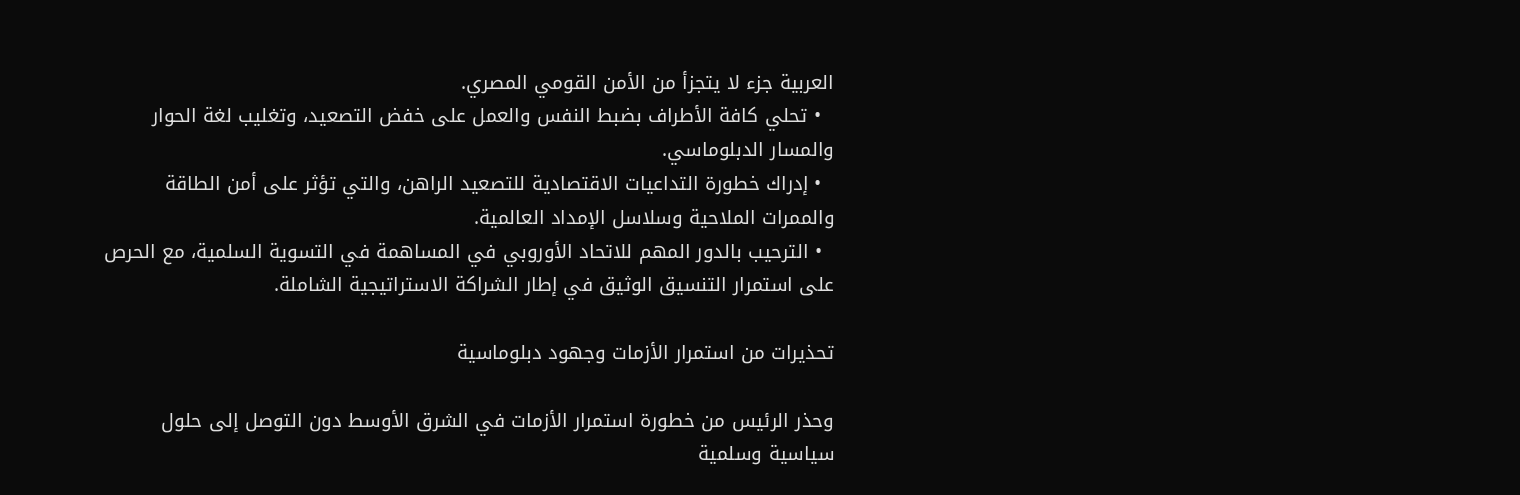العربية جزء لا يتجزأ من الأمن القومي المصري.
  • تحلي كافة الأطراف بضبط النفس والعمل على خفض التصعيد، وتغليب لغة الحوار والمسار الدبلوماسي.
  • إدراك خطورة التداعيات الاقتصادية للتصعيد الراهن، والتي تؤثر على أمن الطاقة والممرات الملاحية وسلاسل الإمداد العالمية.
  • الترحيب بالدور المهم للاتحاد الأوروبي في المساهمة في التسوية السلمية، مع الحرص على استمرار التنسيق الوثيق في إطار الشراكة الاستراتيجية الشاملة.

تحذيرات من استمرار الأزمات وجهود دبلوماسية

وحذر الرئيس من خطورة استمرار الأزمات في الشرق الأوسط دون التوصل إلى حلول سياسية وسلمية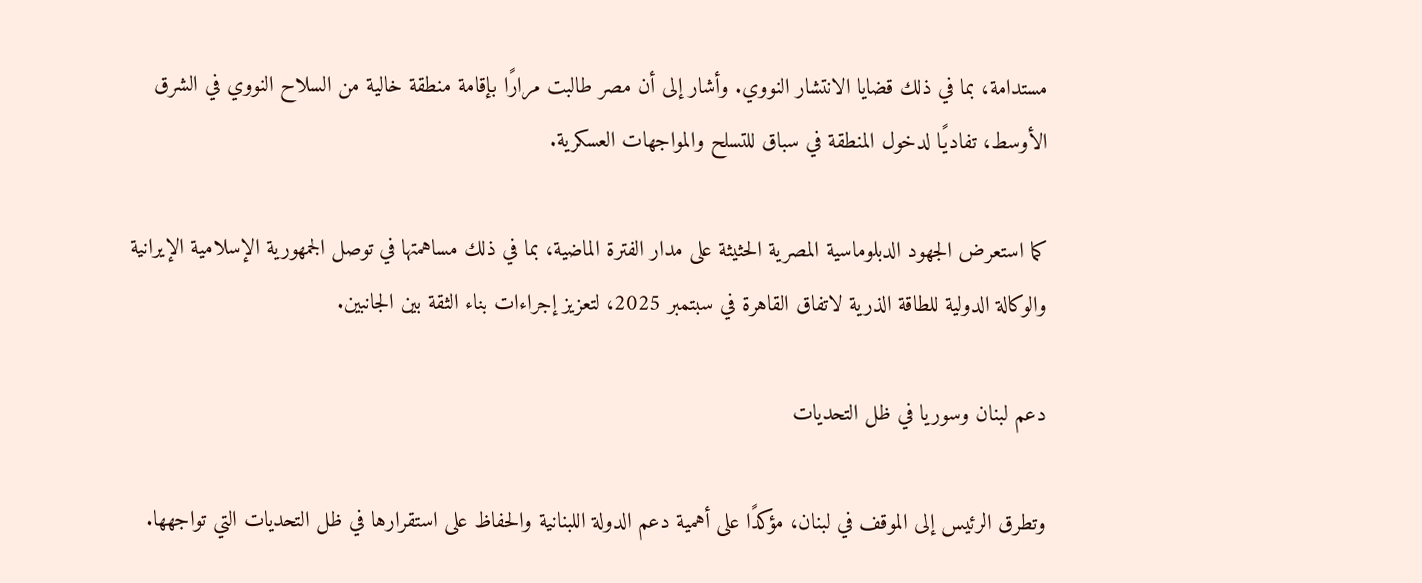مستدامة، بما في ذلك قضايا الانتشار النووي. وأشار إلى أن مصر طالبت مرارًا بإقامة منطقة خالية من السلاح النووي في الشرق الأوسط، تفاديًا لدخول المنطقة في سباق للتسلح والمواجهات العسكرية.

كما استعرض الجهود الدبلوماسية المصرية الحثيثة على مدار الفترة الماضية، بما في ذلك مساهمتها في توصل الجمهورية الإسلامية الإيرانية والوكالة الدولية للطاقة الذرية لاتفاق القاهرة في سبتمبر 2025، لتعزيز إجراءات بناء الثقة بين الجانبين.

دعم لبنان وسوريا في ظل التحديات

وتطرق الرئيس إلى الموقف في لبنان، مؤكدًا على أهمية دعم الدولة اللبنانية والحفاظ على استقرارها في ظل التحديات التي تواجهها.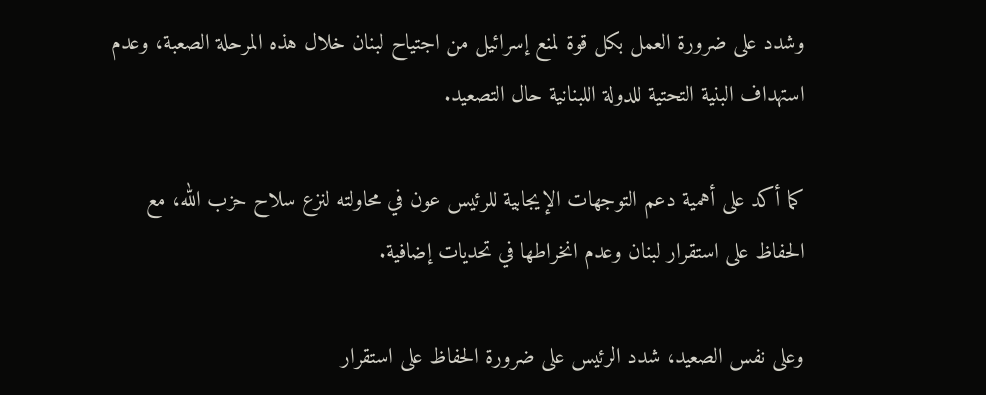وشدد على ضرورة العمل بكل قوة لمنع إسرائيل من اجتياح لبنان خلال هذه المرحلة الصعبة، وعدم استهداف البنية التحتية للدولة اللبنانية حال التصعيد.

كما أكد على أهمية دعم التوجهات الإيجابية للرئيس عون في محاولته لنزع سلاح حزب الله، مع الحفاظ على استقرار لبنان وعدم انخراطها في تحديات إضافية.

وعلى نفس الصعيد، شدد الرئيس على ضرورة الحفاظ على استقرار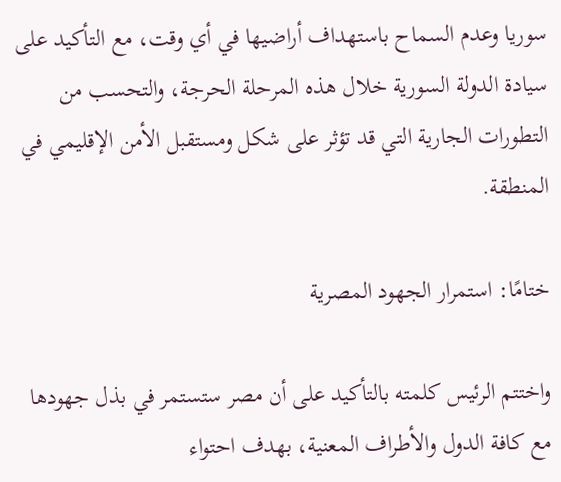سوريا وعدم السماح باستهداف أراضيها في أي وقت، مع التأكيد على سيادة الدولة السورية خلال هذه المرحلة الحرجة، والتحسب من التطورات الجارية التي قد تؤثر على شكل ومستقبل الأمن الإقليمي في المنطقة.

ختامًا: استمرار الجهود المصرية

واختتم الرئيس كلمته بالتأكيد على أن مصر ستستمر في بذل جهودها مع كافة الدول والأطراف المعنية، بهدف احتواء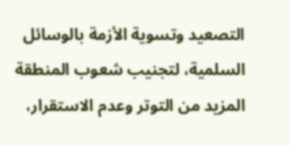التصعيد وتسوية الأزمة بالوسائل السلمية، لتجنيب شعوب المنطقة المزيد من التوتر وعدم الاستقرار،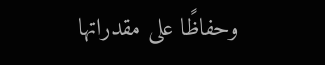وحفاظًا على مقدراتها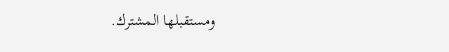ومستقبلها المشترك.